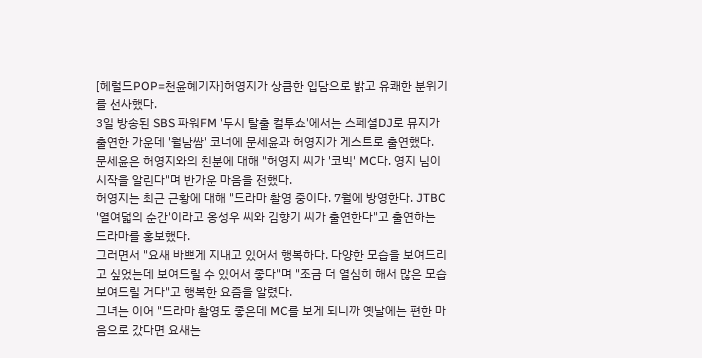[헤럴드POP=천윤혜기자]허영지가 상큼한 입담으로 밝고 유쾌한 분위기를 선사했다.
3일 방송된 SBS 파워FM '두시 탈출 컬투쇼'에서는 스페셜DJ로 뮤지가 출연한 가운데 '월남쌈' 코너에 문세윤과 허영지가 게스트로 출연했다.
문세윤은 허영지와의 친분에 대해 "허영지 씨가 '코빅' MC다. 영지 님이 시작을 알린다"며 반가운 마음을 전했다.
허영지는 최근 근황에 대해 "드라마 촬영 중이다. 7월에 방영한다. JTBC '열여덟의 순간'이라고 옹성우 씨와 김향기 씨가 출연한다"고 출연하는 드라마를 홍보했다.
그러면서 "요새 바쁘게 지내고 있어서 행복하다. 다양한 모습을 보여드리고 싶었는데 보여드릴 수 있어서 좋다"며 "조금 더 열심히 해서 많은 모습 보여드릴 거다"고 행복한 요즘을 알렸다.
그녀는 이어 "드라마 촬영도 좋은데 MC를 보게 되니까 옛날에는 편한 마음으로 갔다면 요새는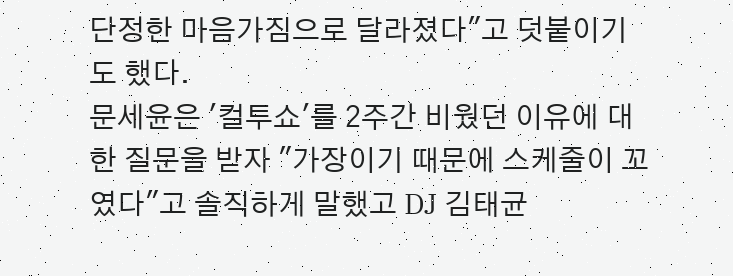단정한 마음가짐으로 달라졌다"고 덧붙이기도 했다.
문세윤은 '컬투쇼'를 2주간 비웠던 이유에 대한 질문을 받자 "가장이기 때문에 스케줄이 꼬였다"고 솔직하게 말했고 DJ 김태균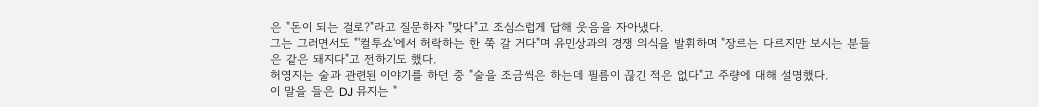은 "돈이 되는 걸로?"라고 질문하자 "맞다"고 조심스럽게 답해 웃음을 자아냈다.
그는 그러면서도 "'컬투쇼'에서 허락하는 한 쭉 갈 거다"며 유민상과의 경쟁 의식을 발휘하며 "장르는 다르지만 보시는 분들은 같은 돼지다"고 전하기도 했다.
허영지는 술과 관련된 이야기를 하던 중 "술을 조금씩은 하는데 필름이 끊긴 적은 없다"고 주량에 대해 설명했다.
이 말을 들은 DJ 뮤지는 "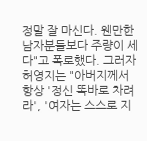정말 잘 마신다. 웬만한 남자분들보다 주량이 세다"고 폭로했다. 그러자 허영지는 "아버지께서 항상 '정신 똑바로 차려라', '여자는 스스로 지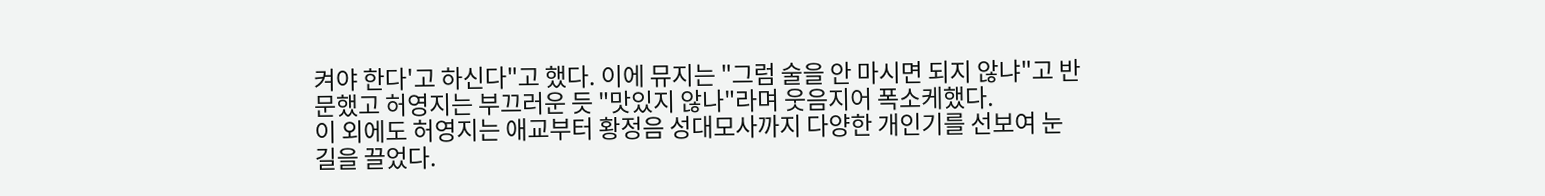켜야 한다'고 하신다"고 했다. 이에 뮤지는 "그럼 술을 안 마시면 되지 않냐"고 반문했고 허영지는 부끄러운 듯 "맛있지 않나"라며 웃음지어 폭소케했다.
이 외에도 허영지는 애교부터 황정음 성대모사까지 다양한 개인기를 선보여 눈길을 끌었다.